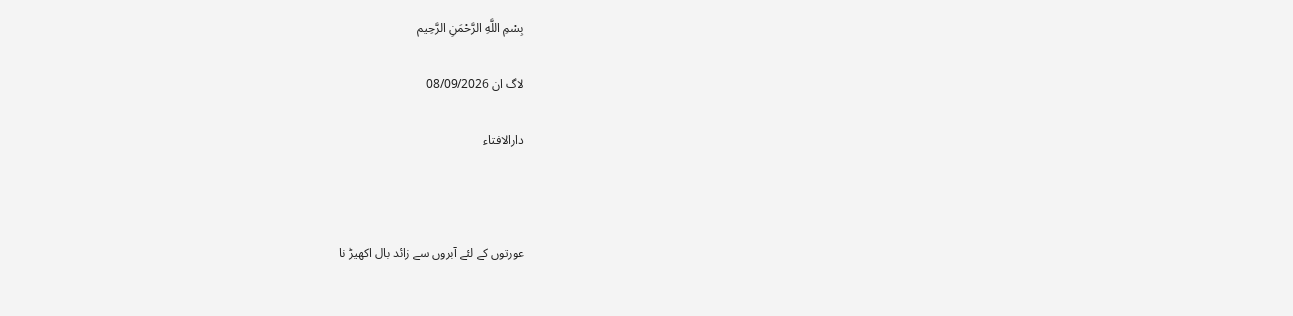بِسْمِ اللَّهِ الرَّحْمَنِ الرَّحِيم

لاگ ان 08/09/2026

دارالافتاء



عورتوں کے لئے آبروں سے زائد بال اکھیڑ نا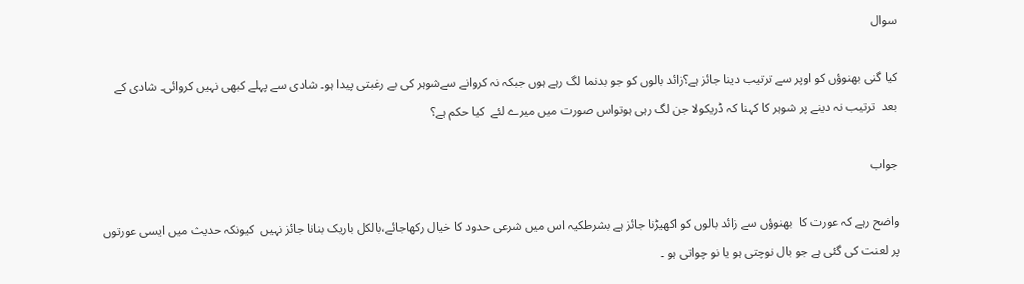سوال

کیا گنی بھنوؤں کو اوپر سے ترتیب دینا جائز ہے؟زائد بالوں کو جو بدنما لگ رہے ہوں جبکہ نہ کروانے سےشوہر کی بے رغبتی پیدا ہو۔ شادی سے پہلے کبھی نہیں کروائی۔ شادی کے بعد  ترتیب نہ دینے پر شوہر کا کہنا کہ ڈریکولا جن لگ رہی ہوتواس صورت میں میرے لئے  کیا حکم ہے؟

جواب

واضح رہے کہ عورت کا  بھنوؤں سے زائد بالوں کو اکھیڑنا جائز ہے بشرطکیہ اس میں شرعی حدود کا خیال رکھاجائے،بالکل باریک بنانا جائز نہیں  کیونکہ حدیث میں ایسی عورتوں پر لعنت کی گئی ہے جو بال نوچتی ہو یا نو چواتی ہو ۔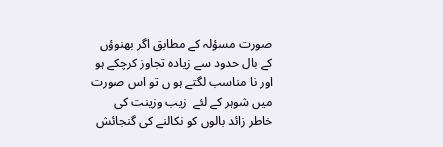صورت مسؤلہ کے مطابق اگر بھنوؤں کے بال حدود سے زیادہ تجاوز کرچکے ہو اور نا مناسب لگتے ہو ں تو اس صورت میں شوہر کے لئے  زیب وزینت کی خاطر زائد بالوں کو نکالنے کی گنجائش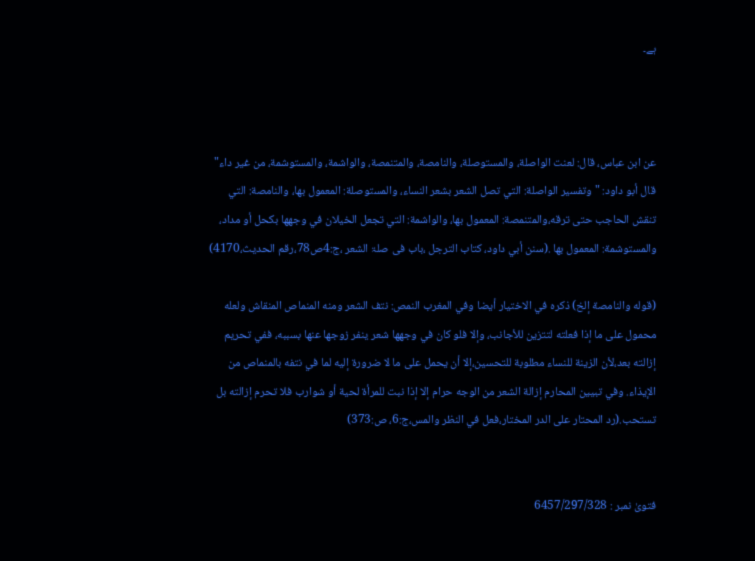ہے۔



عن ابن عباس، قال: لعنت ‌الواصلة، والمستوصلة، والنامصة، والمتنمصة، والواشمة، والمستوشمة، من غير داء" قال أبو داود: " وتفسير الواصلة: التي تصل الشعر بشعر النساء، والمستوصلة: المعمول بها، والنامصة: التي تنقش الحاجب حتى ترقه،والمتنمصة: المعمول بها، والواشمة: التي تجعل الخيلان في وجهها بكحل أو مداد، والمستوشمة: المعمول بها .(سنن أبي داود، کتاب الترجل ،باب فی صلۃ الشعر ،ج:4ص78،رقم الحدیث،4170)

(قوله والنامصة إلخ) ذكره في الاختيار أيضا وفي المغرب النمص: نتف الشعر ومنه المنماص المنقاش ولعله محمول على ما إذا فعلته لتتزين للأجانب، وإلا فلو كان في وجهها شعر ينفر زوجها عنها بسببه، ففي تحريم إزالته بعد،لأن الزينة للنساء مطلوبة للتحسين،إلا أن يحمل على ما لا ضرورة إليه لما في نتفه بالمنماص من الإيذاء. وفي تبيين المحارم إزالة الشعر من الوجه حرام إلا إذا نبت للمرأة لحية أو شوارب فلا تحرم إزالته بل تستحب.(رد المحتار على الدر المختار،فعل في النظر والمس،ج:6، ص:373)


فتویٰ نمبر : 6457/297/328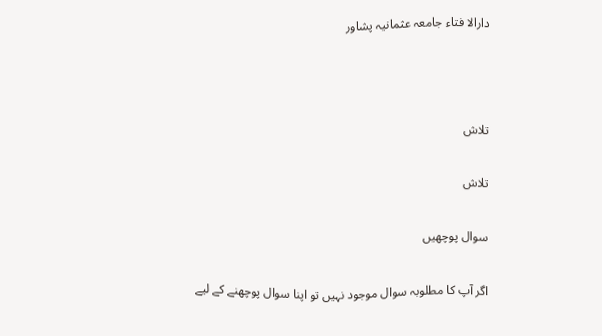دارالا فتاء جامعہ عثمانیہ پشاور



تلاش

تلاش

سوال پوچھیں

اگر آپ کا مطلوبہ سوال موجود نہیں تو اپنا سوال پوچھنے کے لیے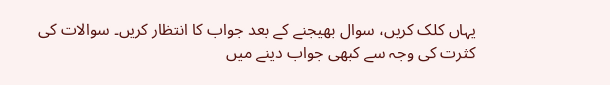یہاں کلک کریں، سوال بھیجنے کے بعد جواب کا انتظار کریں۔ سوالات کی کثرت کی وجہ سے کبھی جواب دینے میں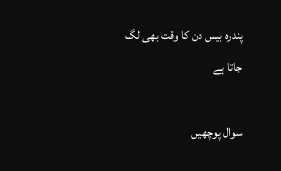پندرہ بیس دن کا وقت بھی لگ جاتا ہے

سوال پوچھیں